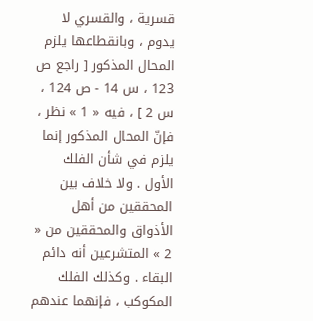قسرية ، والقسري لا يدوم ، وبانقطاعها يلزم المحال المذكور [ راجع ص 123 ، س 14 - ص 124 ، س 2 ] ، فيه « 1 » نظر ، فإنّ المحال المذكور إنما يلزم في شأن الفلك الأول . ولا خلاف بين المحققين من أهل الأذواق والمحققين من « 2 » المتشرعين أنه دائم البقاء . وكذلك الفلك المكوكب ، فإنهما عندهم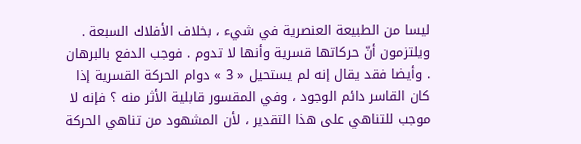ليسا من الطبيعة العنصرية في شيء ، بخلاف الأفلاك السبعة . ويلتزمون أنّ حركاتها قسرية وأنها لا تدوم . فوجب الدفع بالبرهان . وأيضا فقد يقال إنه لم يستحيل « 3 » دوام الحركة القسرية إذا كان القاسر دائم الوجود ، وفي المقسور قابلية الأثر منه ؟ فإنه لا موجب للتناهي على هذا التقدير ، لأن المشهود من تناهي الحركة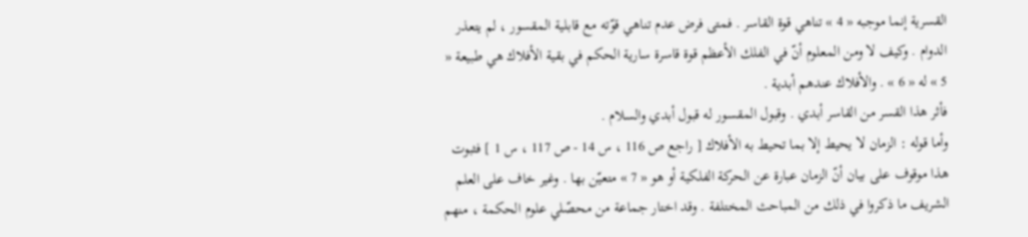القسرية إنما موجبه « 4 » تناهي قوة القاسر . فمتى فرض عدم تناهي قوّته مع قابلية المقسور ، لم يتعذر الدوام . وكيف لا ومن المعلوم أنّ في الفلك الأعظم قوة قاسرة سارية الحكم في بقية الأفلاك هي طبيعة « 5 » له « 6 » . والأفلاك عندهم أبدية .
فأثر هذا القسر من القاسر أبدي . وقبول المقسور له قبول أبدي والسلام .
وأما قوله : الزمان لا يحيط إلا بما تحيط به الأفلاك [ راجع ص 116 ، س 14 - ص 117 ، س 1 ] فثبوت هذا موقوف على بيان أنّ الزمان عبارة عن الحركة الفلكية أو هو « 7 » متعيّن بها . وغير خاف على العلم الشريف ما ذكروا في ذلك من المباحث المختلفة . وقد اختار جماعة من محصّلي علوم الحكمة ، منهم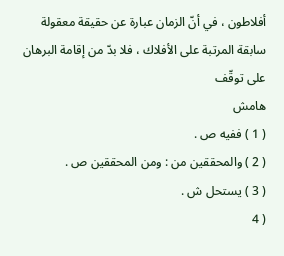أفلاطون ، في أنّ الزمان عبارة عن حقيقة معقولة سابقة المرتبة على الأفلاك ، فلا بدّ من إقامة البرهان على توقّف
هامش
( 1 ) ففيه ص .
( 2 ) والمحققين من : ومن المحققين ص .
( 3 ) يستحل ش .
( 4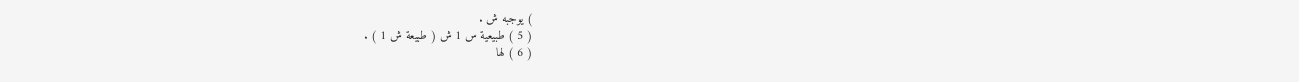) يوجبه ش .
( 5 ) طبيعية س 1 ش ( طبيعة ش 1 ) .
( 6 ) لها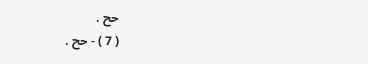حح .
( 7 ) - حح .